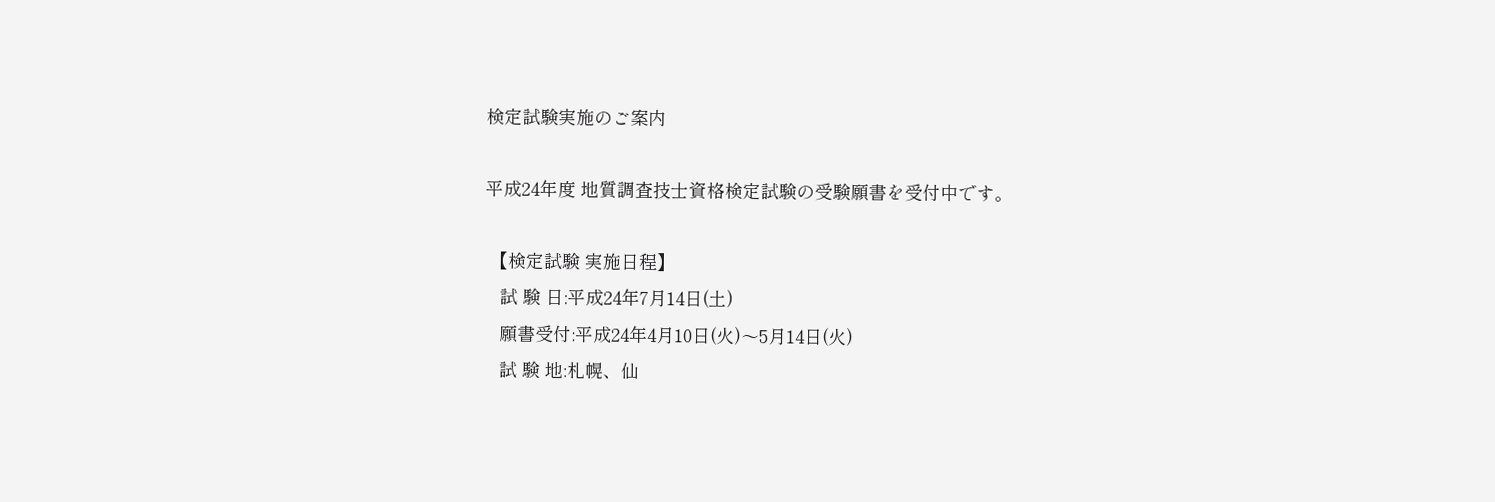検定試験実施のご案内

平成24年度 地質調査技士資格検定試験の受験願書を受付中です。

 【検定試験 実施日程】
   試 験 日:平成24年7月14日(土)
   願書受付:平成24年4月10日(火)〜5月14日(火)
   試 験 地:札幌、仙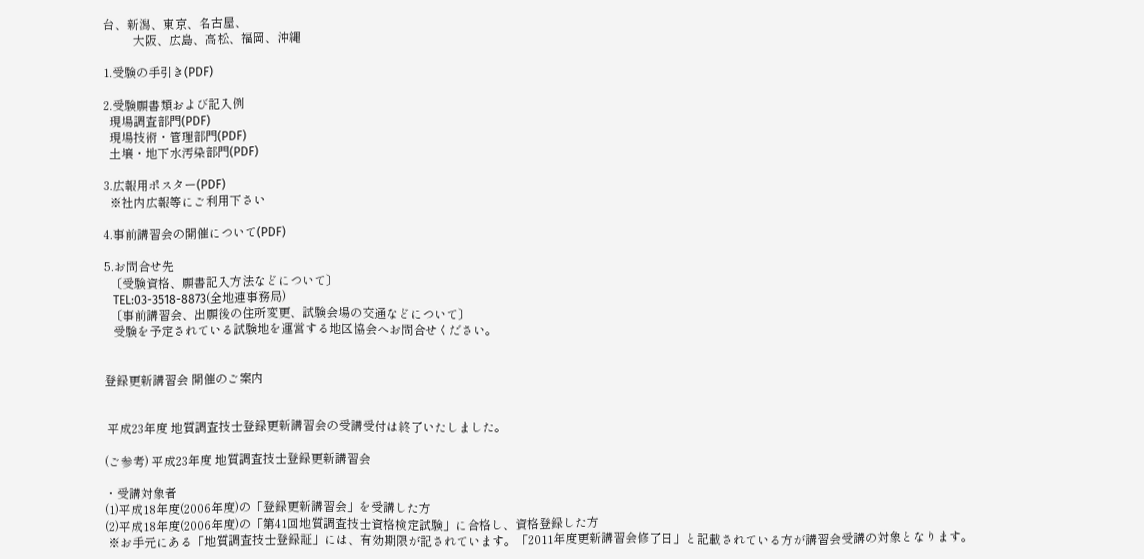台、新潟、東京、名古屋、
          大阪、広島、高松、福岡、沖縄

1.受験の手引き(PDF)

2.受験願書類および記入例
  現場調査部門(PDF)
  現場技術・管理部門(PDF)
  土壌・地下水汚染部門(PDF)

3.広報用ポスター(PDF)
  ※社内広報等にご利用下さい

4.事前講習会の開催について(PDF)

5.お問合せ先
  〔受験資格、願書記入方法などについて〕
   TEL:03-3518-8873(全地連事務局)
  〔事前講習会、出願後の住所変更、試験会場の交通などについて〕
   受験を予定されている試験地を運営する地区協会へお問合せください。


登録更新講習会 開催のご案内


 平成23年度 地質調査技士登録更新講習会の受講受付は終了いたしました。

(ご参考) 平成23年度 地質調査技士登録更新講習会

・受講対象者
(1)平成18年度(2006年度)の「登録更新講習会」を受講した方
(2)平成18年度(2006年度)の「第41回地質調査技士資格検定試験」に合格し、資格登録した方
 ※お手元にある「地質調査技士登録証」には、有効期限が記されています。「2011年度更新講習会修了日」と記載されている方が講習会受講の対象となります。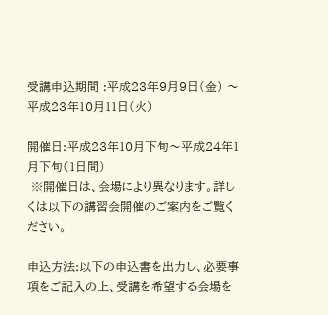受講申込期間 :平成23年9月9日(金) 〜 平成23年10月11日(火)

開催日:平成23年10月下旬〜平成24年1月下旬(1日間)
 ※開催日は、会場により異なります。詳しくは以下の講習会開催のご案内をご覧ください。

申込方法:以下の申込書を出力し、必要事項をご記入の上、受講を希望する会場を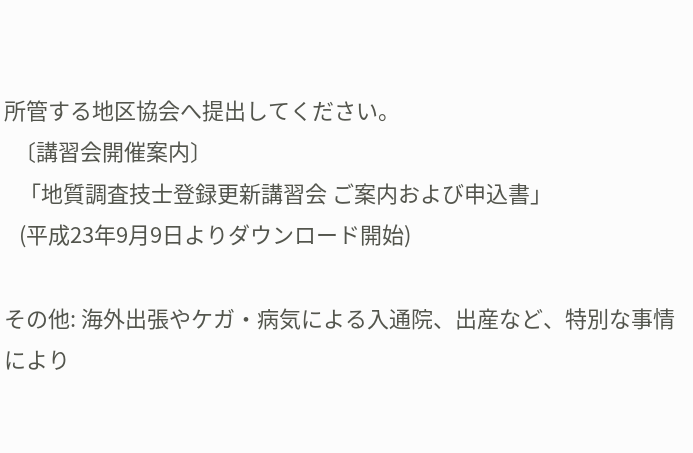所管する地区協会へ提出してください。
  〔講習会開催案内〕
   「地質調査技士登録更新講習会 ご案内および申込書」
   (平成23年9月9日よりダウンロード開始)

その他: 海外出張やケガ・病気による入通院、出産など、特別な事情により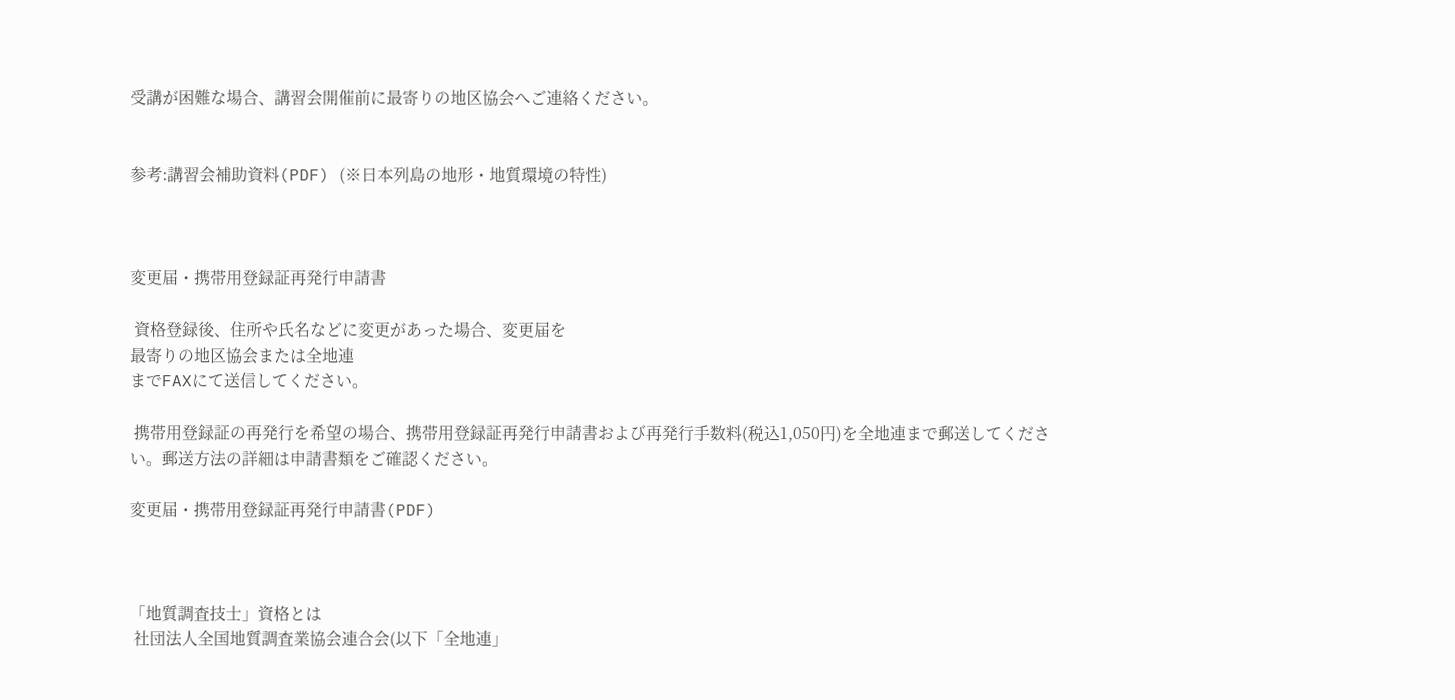受講が困難な場合、講習会開催前に最寄りの地区協会へご連絡ください。


参考:講習会補助資料(PDF) (※日本列島の地形・地質環境の特性)



変更届・携帯用登録証再発行申請書

 資格登録後、住所や氏名などに変更があった場合、変更届を
最寄りの地区協会または全地連
までFAXにて送信してください。

 携帯用登録証の再発行を希望の場合、携帯用登録証再発行申請書および再発行手数料(税込1,050円)を全地連まで郵送してください。郵送方法の詳細は申請書類をご確認ください。

変更届・携帯用登録証再発行申請書(PDF)



「地質調査技士」資格とは
 社団法人全国地質調査業協会連合会(以下「全地連」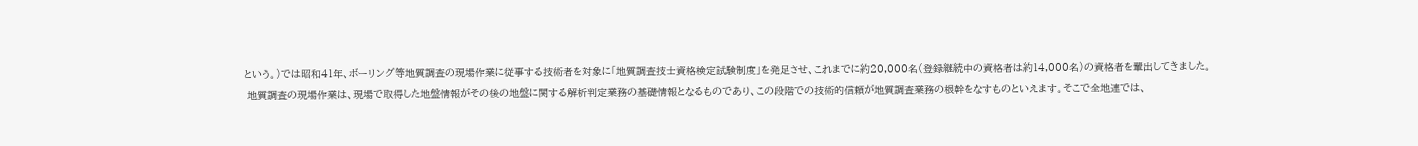という。)では昭和41年、ボーリング等地質調査の現場作業に従事する技術者を対象に「地質調査技士資格検定試験制度」を発足させ、これまでに約20,000名(登録継続中の資格者は約14,000名)の資格者を輩出してきました。
 地質調査の現場作業は、現場で取得した地盤情報がその後の地盤に関する解析判定業務の基礎情報となるものであり、この段階での技術的信頼が地質調査業務の根幹をなすものといえます。そこで全地連では、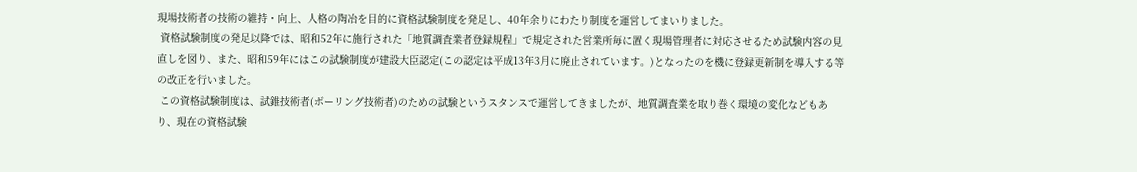現場技術者の技術の維持・向上、人格の陶冶を目的に資格試験制度を発足し、40年余りにわたり制度を運営してまいりました。
 資格試験制度の発足以降では、昭和52年に施行された「地質調査業者登録規程」で規定された営業所毎に置く現場管理者に対応させるため試験内容の見直しを図り、また、昭和59年にはこの試験制度が建設大臣認定(この認定は平成13年3月に廃止されています。)となったのを機に登録更新制を導入する等の改正を行いました。
 この資格試験制度は、試錐技術者(ボーリング技術者)のための試験というスタンスで運営してきましたが、地質調査業を取り巻く環境の変化などもあり、現在の資格試験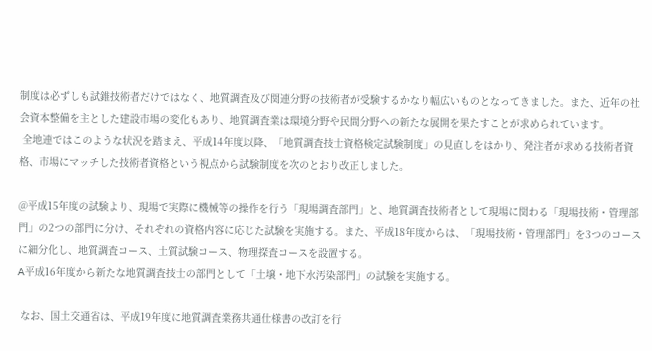制度は必ずしも試錐技術者だけではなく、地質調査及び関連分野の技術者が受験するかなり幅広いものとなってきました。また、近年の社会資本整備を主とした建設市場の変化もあり、地質調査業は環境分野や民間分野への新たな展開を果たすことが求められています。
 全地連ではこのような状況を踏まえ、平成14年度以降、「地質調査技士資格検定試験制度」の見直しをはかり、発注者が求める技術者資格、市場にマッチした技術者資格という視点から試験制度を次のとおり改正しました。

@平成15年度の試験より、現場で実際に機械等の操作を行う「現場調査部門」と、地質調査技術者として現場に関わる「現場技術・管理部門」の2つの部門に分け、それぞれの資格内容に応じた試験を実施する。また、平成18年度からは、「現場技術・管理部門」を3つのコースに細分化し、地質調査コース、土質試験コース、物理探査コースを設置する。
A平成16年度から新たな地質調査技士の部門として「土壌・地下水汚染部門」の試験を実施する。

 なお、国土交通省は、平成19年度に地質調査業務共通仕様書の改訂を行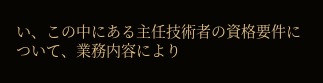い、この中にある主任技術者の資格要件について、業務内容により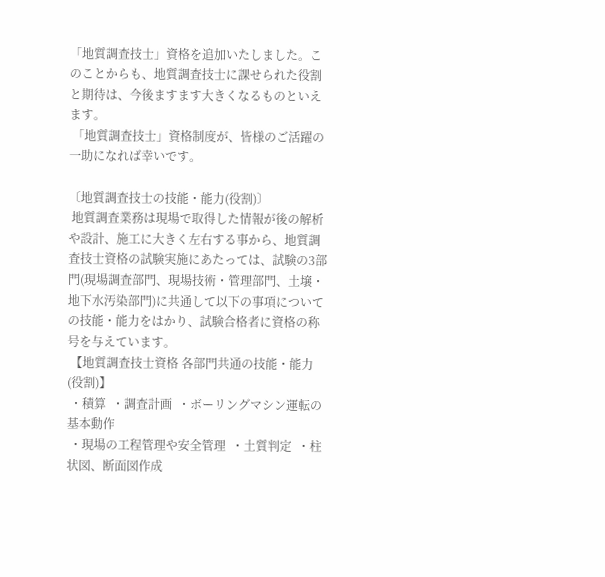「地質調査技士」資格を追加いたしました。このことからも、地質調査技士に課せられた役割と期待は、今後ますます大きくなるものといえます。
 「地質調査技士」資格制度が、皆様のご活躍の一助になれば幸いです。

〔地質調査技士の技能・能力(役割)〕
 地質調査業務は現場で取得した情報が後の解析や設計、施工に大きく左右する事から、地質調査技士資格の試験実施にあたっては、試験の3部門(現場調査部門、現場技術・管理部門、土壌・地下水汚染部門)に共通して以下の事項についての技能・能力をはかり、試験合格者に資格の称号を与えています。
 【地質調査技士資格 各部門共通の技能・能力(役割)】
 ・積算  ・調査計画  ・ボーリングマシン運転の基本動作
 ・現場の工程管理や安全管理  ・土質判定  ・柱状図、断面図作成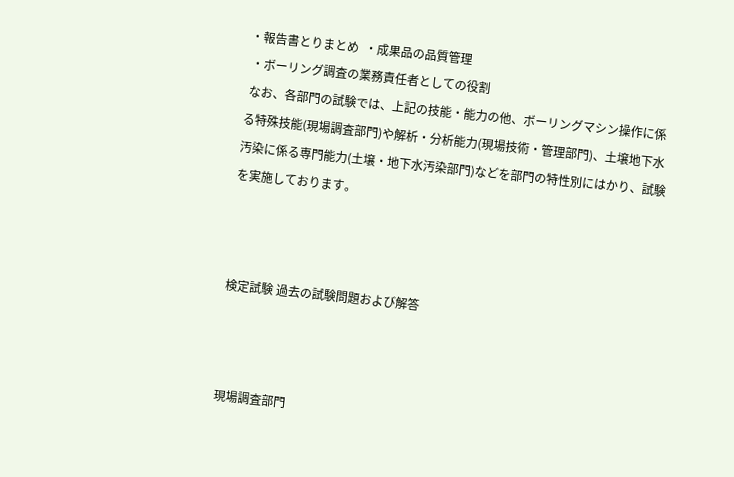・報告書とりまとめ  ・成果品の品質管理
 ・ボーリング調査の業務責任者としての役割
 なお、各部門の試験では、上記の技能・能力の他、ボーリングマシン操作に係る特殊技能(現場調査部門)や解析・分析能力(現場技術・管理部門)、土壌地下水汚染に係る専門能力(土壌・地下水汚染部門)などを部門の特性別にはかり、試験を実施しております。



検定試験 過去の試験問題および解答



現場調査部門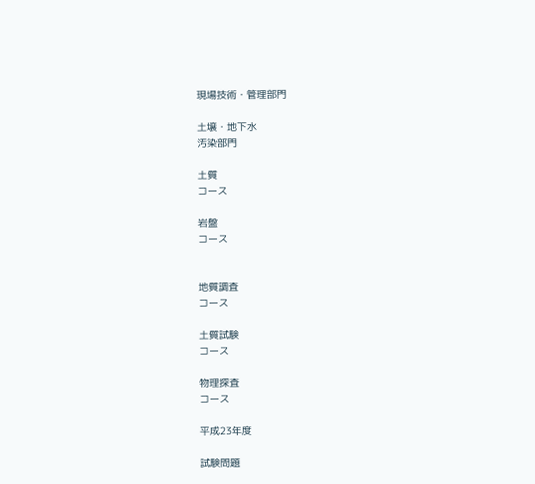現場技術・管理部門

土壌・地下水
汚染部門

土質
コース

岩盤
コース


地質調査
コース

土質試験
コース

物理探査
コース

平成23年度

試験問題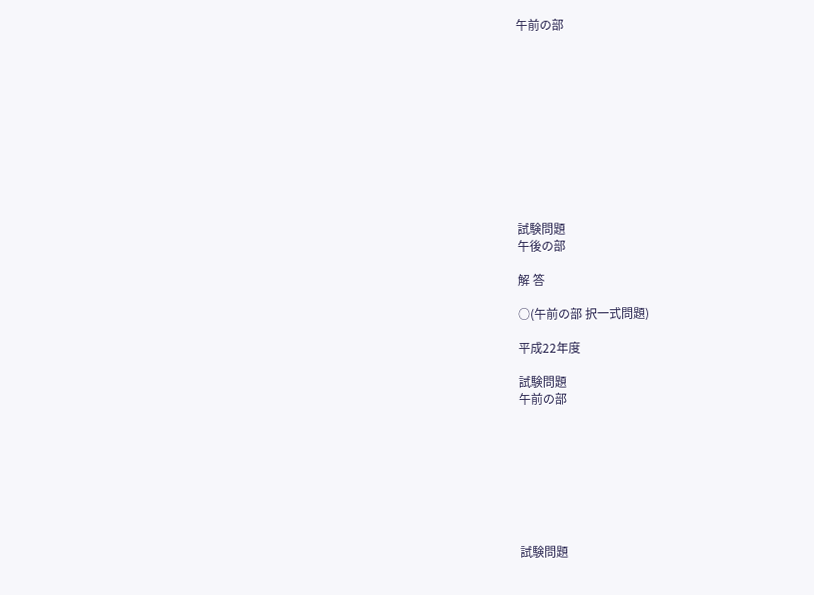午前の部











試験問題
午後の部

解 答

○(午前の部 択一式問題)

平成22年度

試験問題
午前の部








試験問題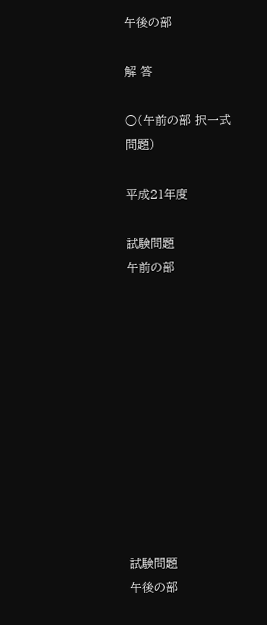午後の部

解 答

○(午前の部 択一式問題)

平成21年度

試験問題
午前の部











試験問題
午後の部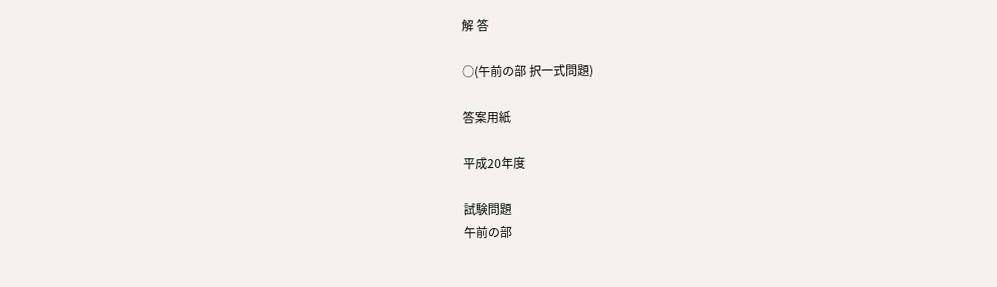解 答

○(午前の部 択一式問題)

答案用紙

平成20年度

試験問題
午前の部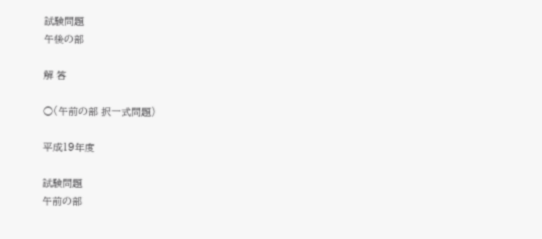試験問題
午後の部

解 答

○(午前の部 択一式問題)

平成19年度

試験問題
午前の部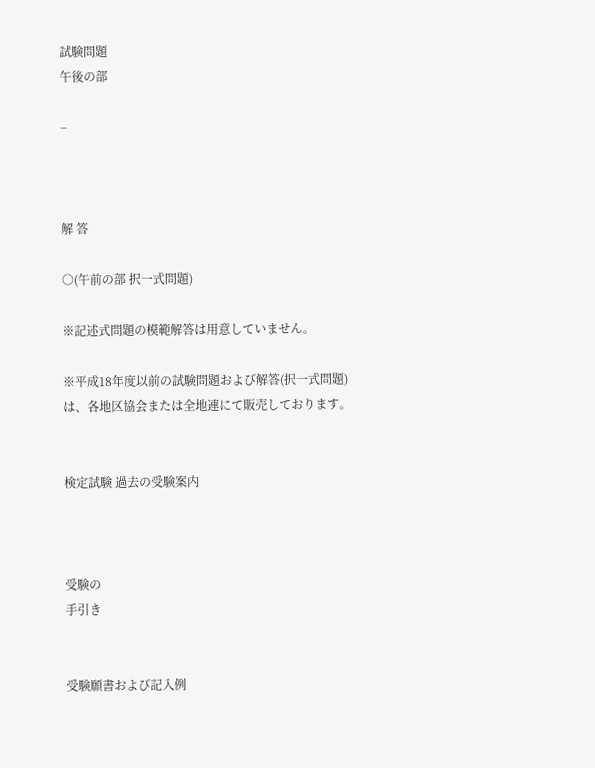試験問題
午後の部

−



解 答

○(午前の部 択一式問題)

※記述式問題の模範解答は用意していません。

※平成18年度以前の試験問題および解答(択一式問題)は、各地区協会または全地連にて販売しております。


検定試験 過去の受験案内



受験の
手引き


受験願書および記入例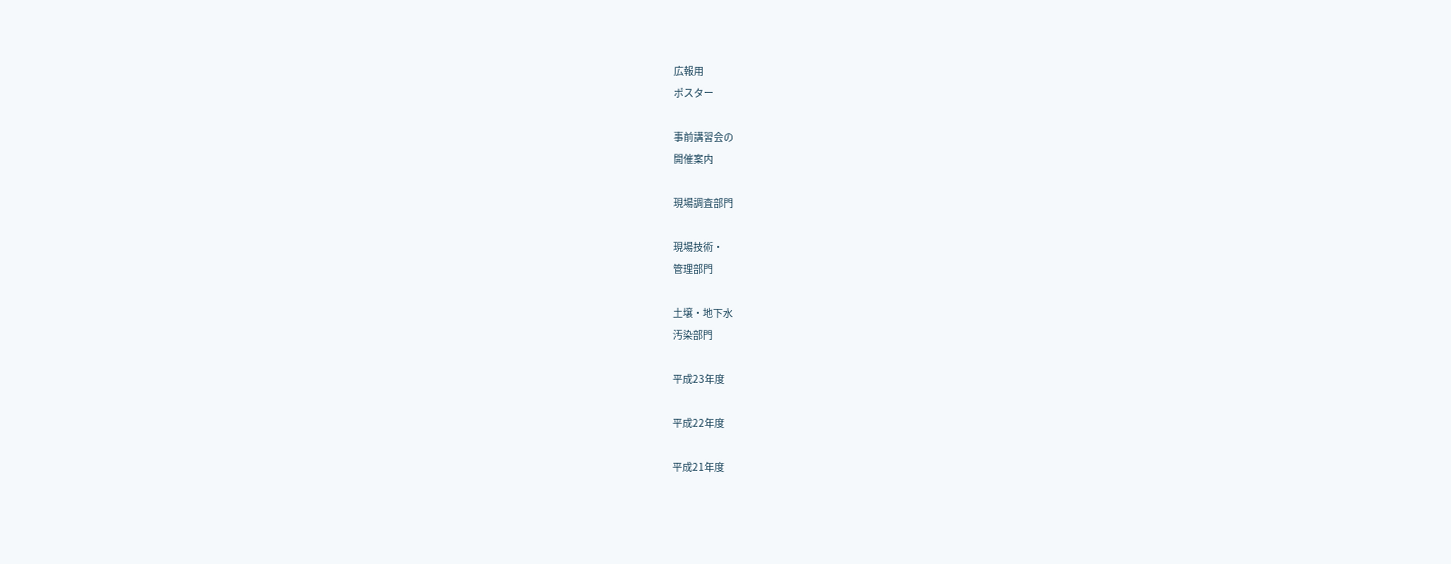広報用
ポスター

事前講習会の
開催案内

現場調査部門

現場技術・
管理部門

土壌・地下水
汚染部門

平成23年度

平成22年度

平成21年度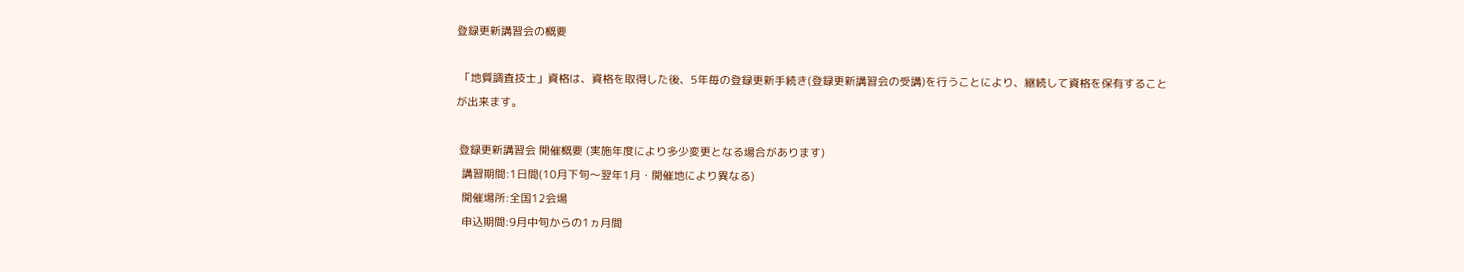登録更新講習会の概要

 「地質調査技士」資格は、資格を取得した後、5年毎の登録更新手続き(登録更新講習会の受講)を行うことにより、継続して資格を保有することが出来ます。

 登録更新講習会 開催概要 (実施年度により多少変更となる場合があります)
  講習期間:1日間(10月下旬〜翌年1月・開催地により異なる)
  開催場所:全国12会場
  申込期間:9月中旬からの1ヵ月間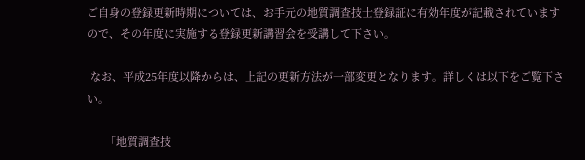ご自身の登録更新時期については、お手元の地質調査技士登録証に有効年度が記載されていますので、その年度に実施する登録更新講習会を受講して下さい。

 なお、平成25年度以降からは、上記の更新方法が一部変更となります。詳しくは以下をご覧下さい。

      「地質調査技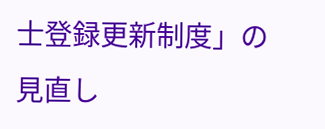士登録更新制度」の見直し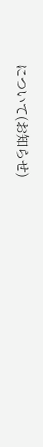について(お知らせ)